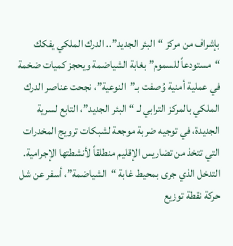بإشراف من مركز “البئر الجديد”.. الدرك الملكي يفكك “مستودعاً للسموم” بغابة الشياضمة ويحجز كميات ضخمة
في عملية أمنية وُصفت بـ”النوعية”، نجحت عناصر الدرك الملكي بالمركز الترابي لـ “البئر الجديد”، التابع لسرية الجديدة، في توجيه ضربة موجعة لشبكات ترويج المخدرات التي تتخذ من تضاريس الإقليم منطلقاً لأنشطتها الإجرامية. التدخل الذي جرى بمحيط غابة “الشياضمة”، أسفر عن شل حركة نقطة توزيع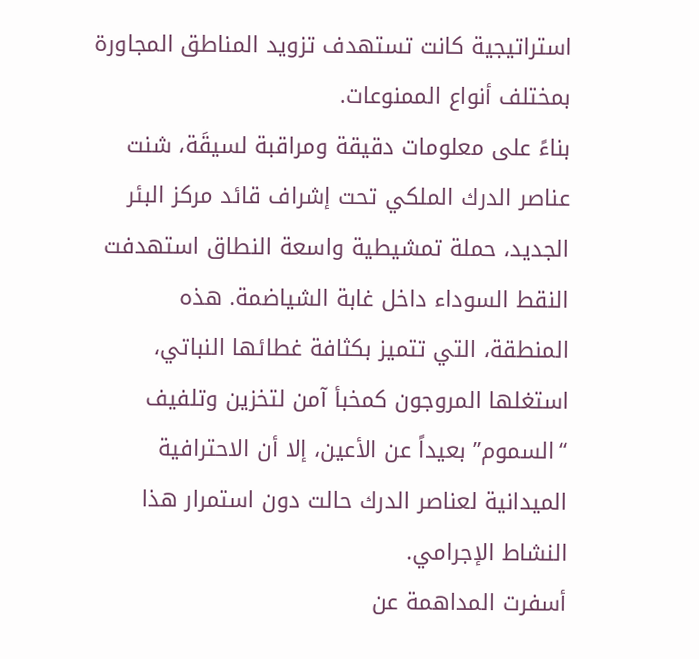استراتيجية كانت تستهدف تزويد المناطق المجاورة بمختلف أنواع الممنوعات.
بناءً على معلومات دقيقة ومراقبة لسيقَة، شنت عناصر الدرك الملكي تحت إشراف قائد مركز البئر الجديد، حملة تمشيطية واسعة النطاق استهدفت النقط السوداء داخل غابة الشياضمة. هذه المنطقة، التي تتميز بكثافة غطائها النباتي، استغلها المروجون كمخبأ آمن لتخزين وتلفيف “السموم” بعيداً عن الأعين، إلا أن الاحترافية الميدانية لعناصر الدرك حالت دون استمرار هذا النشاط الإجرامي.
أسفرت المداهمة عن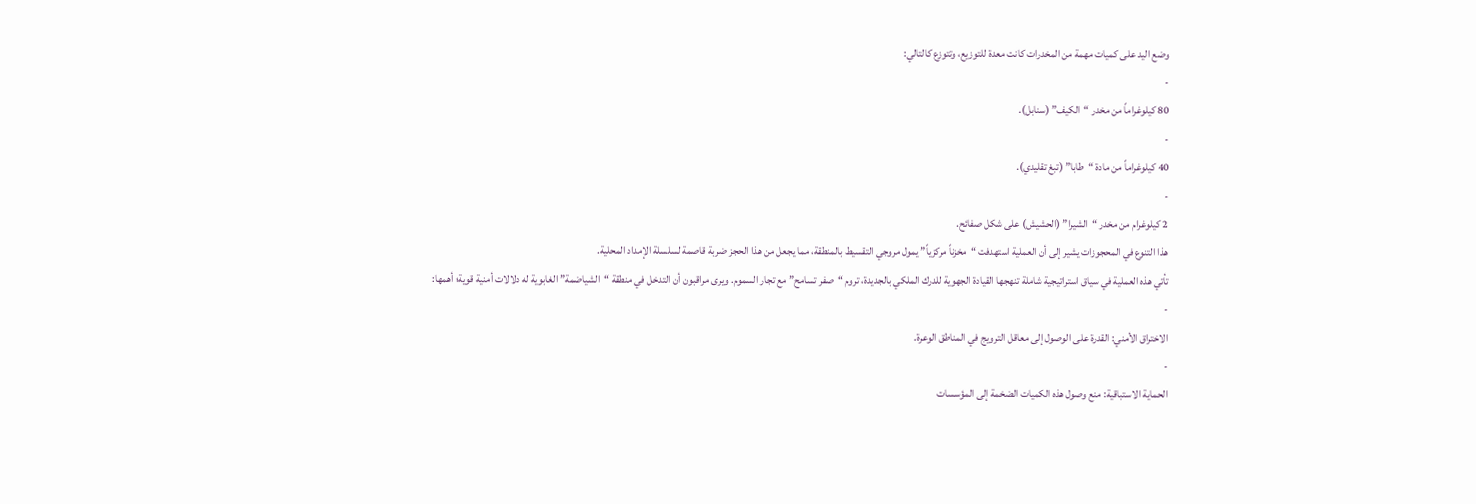وضع اليد على كميات مهمة من المخدرات كانت معدة للتوزيع، وتتوزع كالتالي:
-
80 كيلوغراماً من مخدر “الكيف” (سنابل).
-
40 كيلوغراماً من مادة “طابا” (تبغ تقليدي).
-
2 كيلوغرام من مخدر “الشيرا” (الحشيش) على شكل صفائح.
هذا التنوع في المحجوزات يشير إلى أن العملية استهدفت “مخزناً مركزياً” يمول مروجي التقسيط بالمنطقة، مما يجعل من هذا الحجز ضربة قاصمة لسلسلة الإمداد المحلية.
تأتي هذه العملية في سياق استراتيجية شاملة تنهجها القيادة الجهوية للدرك الملكي بالجديدة، تروم “صفر تسامح” مع تجار السموم. ويرى مراقبون أن التدخل في منطقة “الشياضمة” الغابوية له دلالات أمنية قوية؛ أهمها:
-
الاختراق الأمني: القدرة على الوصول إلى معاقل الترويج في المناطق الوعرة.
-
الحماية الاستباقية: منع وصول هذه الكميات الضخمة إلى المؤسسات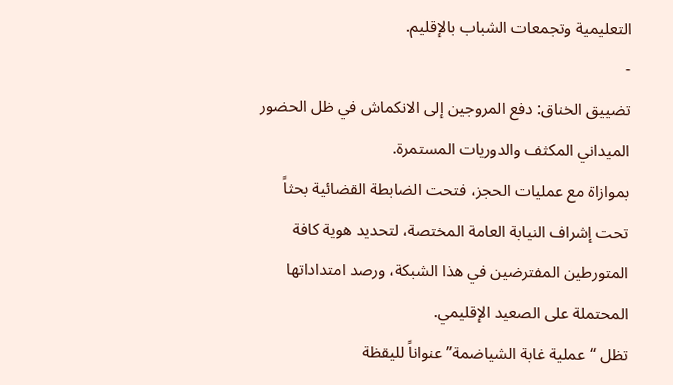التعليمية وتجمعات الشباب بالإقليم.
-
تضييق الخناق: دفع المروجين إلى الانكماش في ظل الحضور الميداني المكثف والدوريات المستمرة.
بموازاة مع عمليات الحجز، فتحت الضابطة القضائية بحثاً تحت إشراف النيابة العامة المختصة، لتحديد هوية كافة المتورطين المفترضين في هذا الشبكة، ورصد امتداداتها المحتملة على الصعيد الإقليمي.
تظل “عملية غابة الشياضمة” عنواناً لليقظة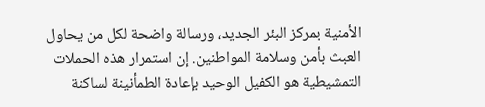الأمنية بمركز البئر الجديد، ورسالة واضحة لكل من يحاول العبث بأمن وسلامة المواطنين. إن استمرار هذه الحملات التمشيطية هو الكفيل الوحيد بإعادة الطمأنينة لساكنة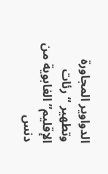الدواوير المجاورة وتطهير “رئات الإقليم” الغابوية من دنس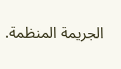الجريمة المنظمة.